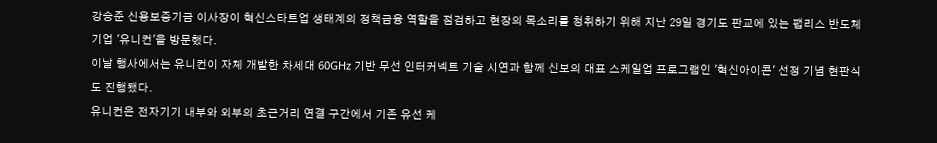강승준 신용보증기금 이사장이 혁신스타트업 생태계의 정책금융 역할을 점검하고 현장의 목소리를 청취하기 위해 지난 29일 경기도 판교에 있는 팹리스 반도체 기업 '유니컨'을 방문했다.
이날 행사에서는 유니컨이 자체 개발한 차세대 60GHz 기반 무선 인터커넥트 기술 시연과 함께 신보의 대표 스케일업 프로그램인 '혁신아이콘' 선정 기념 현판식도 진행됐다.
유니컨은 전자기기 내부와 외부의 초근거리 연결 구간에서 기존 유선 케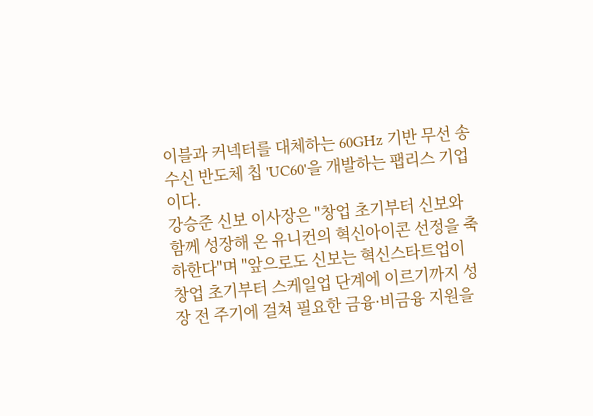이블과 커넥터를 대체하는 60GHz 기반 무선 송수신 반도체 칩 'UC60'을 개발하는 팹리스 기업이다.
강승준 신보 이사장은 "창업 초기부터 신보와 함께 성장해 온 유니컨의 혁신아이콘 선정을 축하한다"며 "앞으로도 신보는 혁신스타트업이 창업 초기부터 스케일업 단계에 이르기까지 성장 전 주기에 걸쳐 필요한 금융·비금융 지원을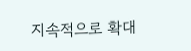지속적으로 확대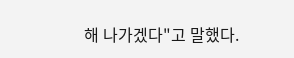해 나가겠다"고 말했다.